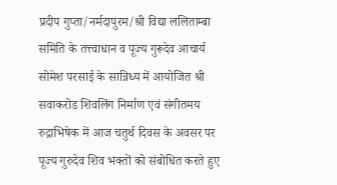प्रदीप गुप्ता/नर्मदापुरम/श्री विद्या ललिताम्बा समिति के तत्त्वाधान व पूज्य गुरूदेव आचार्य सोमेश परसाई के सान्निध्य में आयोजित श्री सवाकरोड शिवलिंग निर्माण एवं संगीतमय रुद्राभिषेक में आज चतुर्थ दिवस के अवसर पर पूज्य गुरुदेव शिव भक्तों को संबोधित करते हुए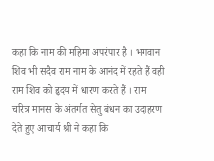कहा कि नाम की महिमा अपरंपार है । भगवान शिव भी सदैव राम नाम के आनंद में रहते हैं वही राम शिव को हृदय में धारण करते हैं । राम चरित्र मानस के अंतर्गत सेतु बंधन का उदाहरण देते हुए आचार्य श्री ने कहा कि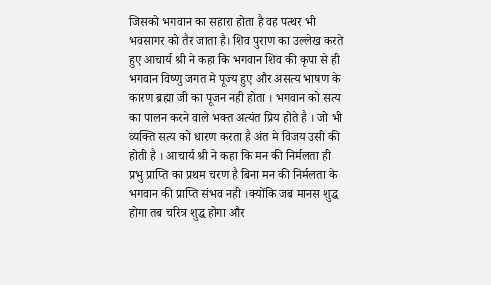जिसको भगवान का सहारा होता है वह पत्थर भी भवसागर को तैर जाता है। शिव पुराण का उल्लेख करते हुए आचार्य श्री ने कहा कि भगवान शिव की कृपा से ही भगवान विष्णु जगत मे पूज्य हुए और असत्य भाषण के कारण ब्रह्मा जी का पूजन नही होता । भगवान को सत्य का पालन करने वाले भक्त अत्यंत प्रिय होते है । जो भी व्यक्ति सत्य को धारण करता है अंत मे विजय उसी की होती है । आचार्य श्री ने कहा कि मन की निर्मलता ही प्रभु प्राप्ति का प्रथम चरण है बिना मन की निर्मलता के भगवान की प्राप्ति संभव नही ।क्योंकि जब मानस शुद्ध होगा तब चरित्र शुद्ध होगा और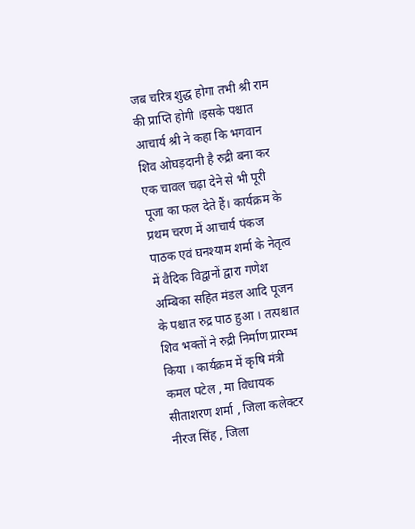जब चरित्र शुद्ध होगा तभी श्री राम की प्राप्ति होगी ।इसके पश्चात आचार्य श्री ने कहा कि भगवान शिव ओघड़दानी है रुद्री बना कर एक चावल चढ़ा देने से भी पूरी पूजा का फल देते हैं। कार्यक्रम के प्रथम चरण में आचार्य पंकज पाठक एवं घनश्याम शर्मा के नेतृत्व में वैदिक विद्वानों द्वारा गणेश अम्बिका सहित मंडल आदि पूजन के पश्चात रुद्र पाठ हुआ । तत्पश्चात शिव भक्तों ने रुद्री निर्माण प्रारम्भ किया । कार्यक्रम में कृषि मंत्री कमल पटेल , मा विधायक सीताशरण शर्मा , जिला कलेक्टर नीरज सिंह , जिला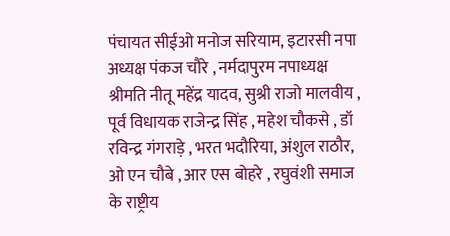पंचायत सीईओ मनोज सरियाम, इटारसी नपा अध्यक्ष पंकज चौरे , नर्मदापुरम नपाध्यक्ष श्रीमति नीतू महेंद्र यादव, सुश्री राजो मालवीय , पूर्व विधायक राजेन्द्र सिंह , महेश चौकसे , डॉ रविन्द्र गंगराड़े , भरत भदौरिया, अंशुल राठौर, ओ एन चौबे , आर एस बोहरे , रघुवंशी समाज के राष्ट्रीय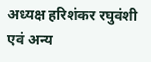अध्यक्ष हरिशंकर रघुवंशी एवं अन्य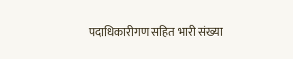पदाधिकारीगण सहित भारी संख्या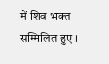में शिव भक्त सम्मिलित हुए ।